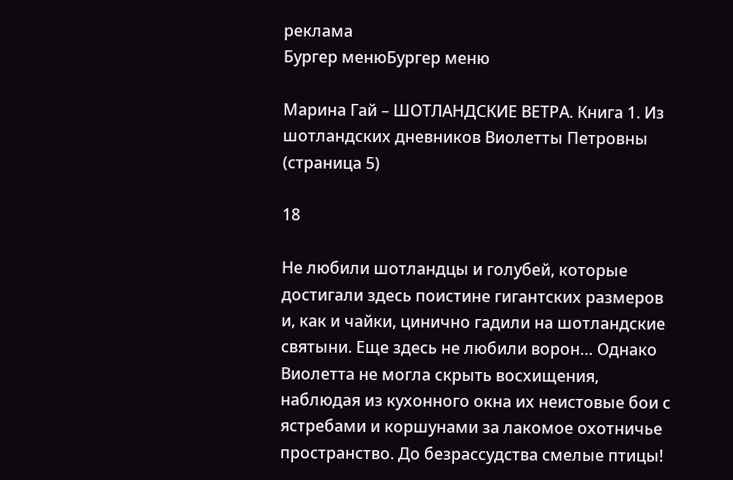реклама
Бургер менюБургер меню

Марина Гай – ШОТЛАНДСКИЕ ВЕТРА. Книга 1. Из шотландских дневников Виолетты Петровны (страница 5)

18

Не любили шотландцы и голубей, которые достигали здесь поистине гигантских размеров и, как и чайки, цинично гадили на шотландские святыни. Еще здесь не любили ворон… Однако Виолетта не могла скрыть восхищения, наблюдая из кухонного окна их неистовые бои с ястребами и коршунами за лакомое охотничье пространство. До безрассудства смелые птицы!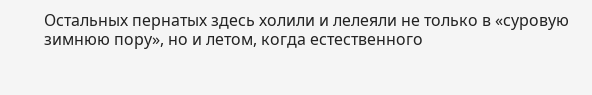Остальных пернатых здесь холили и лелеяли не только в «суровую зимнюю пору», но и летом, когда естественного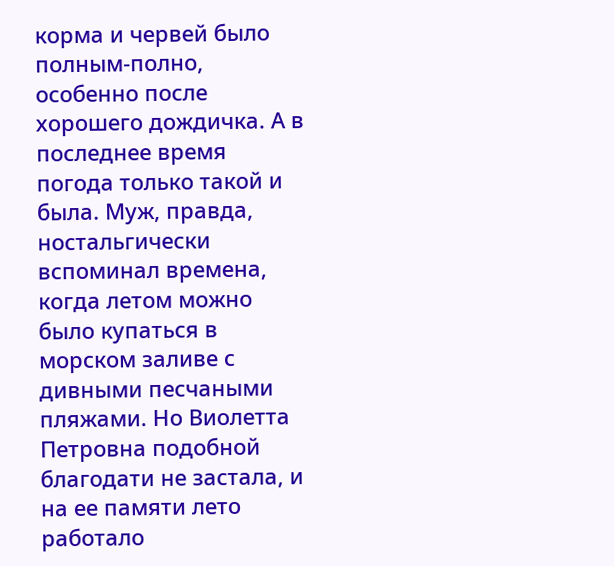корма и червей было полным-полно, особенно после хорошего дождичка. А в последнее время погода только такой и была. Муж, правда, ностальгически вспоминал времена, когда летом можно было купаться в морском заливе с дивными песчаными пляжами. Но Виолетта Петровна подобной благодати не застала, и на ее памяти лето работало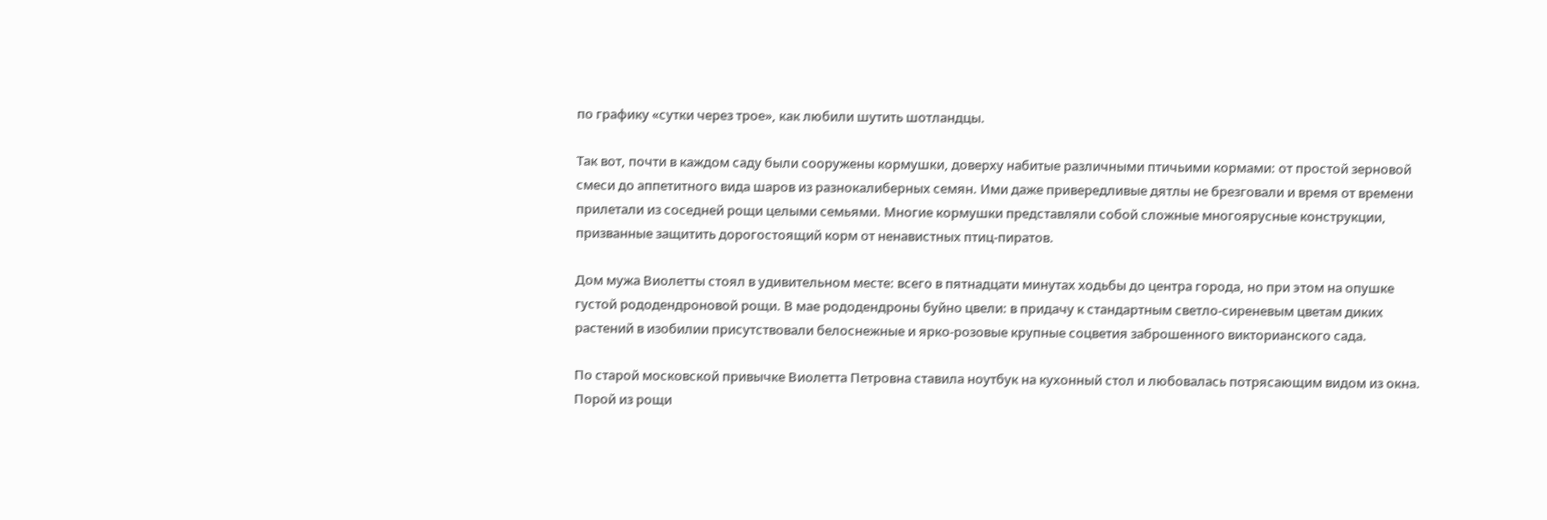по графику «сутки через трое», как любили шутить шотландцы.

Так вот, почти в каждом саду были сооружены кормушки, доверху набитые различными птичьими кормами: от простой зерновой смеси до аппетитного вида шаров из разнокалиберных семян. Ими даже привередливые дятлы не брезговали и время от времени прилетали из соседней рощи целыми семьями. Многие кормушки представляли собой сложные многоярусные конструкции, призванные защитить дорогостоящий корм от ненавистных птиц-пиратов.

Дом мужа Виолетты стоял в удивительном месте: всего в пятнадцати минутах ходьбы до центра города, но при этом на опушке густой рододендроновой рощи. В мае рододендроны буйно цвели: в придачу к стандартным светло-сиреневым цветам диких растений в изобилии присутствовали белоснежные и ярко-розовые крупные соцветия заброшенного викторианского сада.

По старой московской привычке Виолетта Петровна ставила ноутбук на кухонный стол и любовалась потрясающим видом из окна. Порой из рощи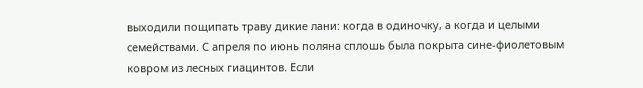выходили пощипать траву дикие лани: когда в одиночку, а когда и целыми семействами. С апреля по июнь поляна сплошь была покрыта сине-фиолетовым ковром из лесных гиацинтов. Если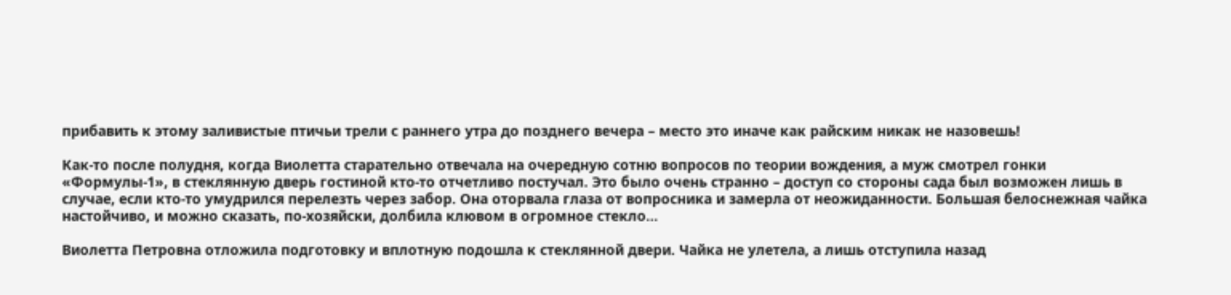прибавить к этому заливистые птичьи трели с раннего утра до позднего вечера – место это иначе как райским никак не назовешь!

Как-то после полудня, когда Виолетта старательно отвечала на очередную сотню вопросов по теории вождения, а муж смотрел гонки «Формулы-1», в стеклянную дверь гостиной кто-то отчетливо постучал. Это было очень странно – доступ со стороны сада был возможен лишь в случае, если кто-то умудрился перелезть через забор. Она оторвала глаза от вопросника и замерла от неожиданности. Большая белоснежная чайка настойчиво, и можно сказать, по-хозяйски, долбила клювом в огромное стекло…

Виолетта Петровна отложила подготовку и вплотную подошла к стеклянной двери. Чайка не улетела, а лишь отступила назад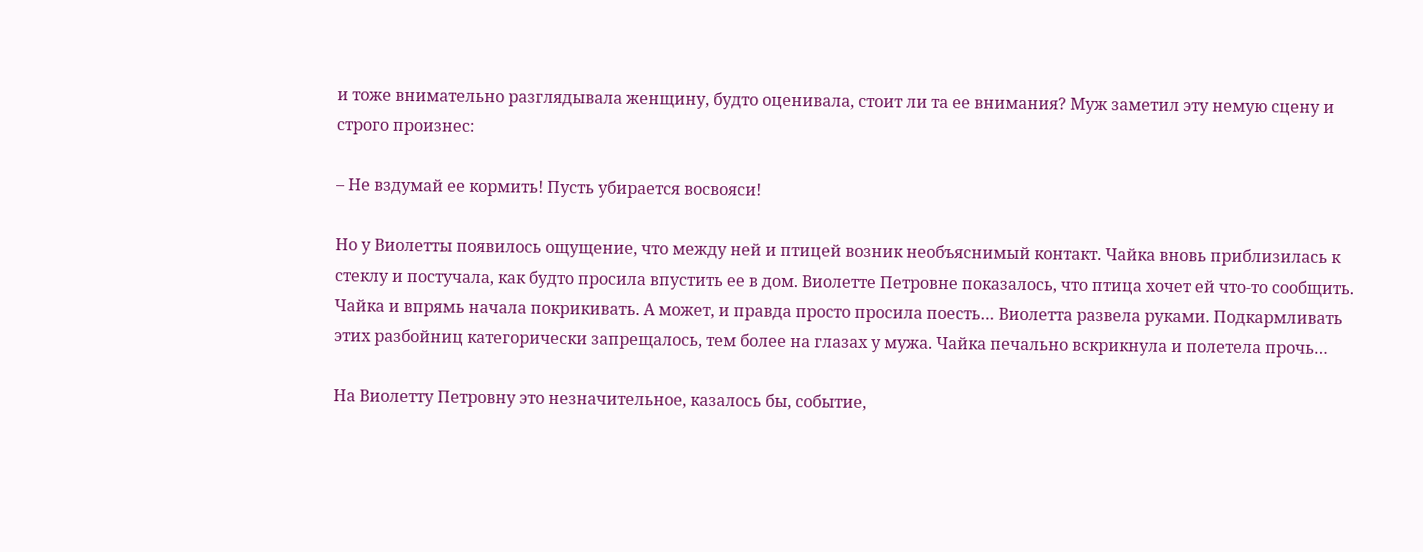и тоже внимательно разглядывала женщину, будто оценивала, стоит ли та ее внимания? Муж заметил эту немую сцену и строго произнес:

– Не вздумай ее кормить! Пусть убирается восвояси!

Но у Виолетты появилось ощущение, что между ней и птицей возник необъяснимый контакт. Чайка вновь приблизилась к стеклу и постучала, как будто просила впустить ее в дом. Виолетте Петровне показалось, что птица хочет ей что-то сообщить. Чайка и впрямь начала покрикивать. А может, и правда просто просила поесть… Виолетта развела руками. Подкармливать этих разбойниц категорически запрещалось, тем более на глазах у мужа. Чайка печально вскрикнула и полетела прочь…

На Виолетту Петровну это незначительное, казалось бы, событие,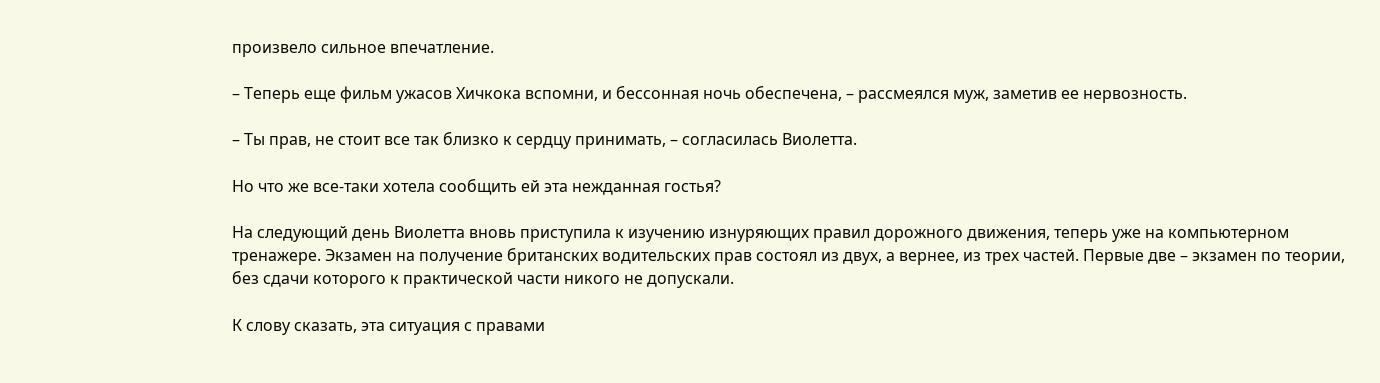произвело сильное впечатление.

– Теперь еще фильм ужасов Хичкока вспомни, и бессонная ночь обеспечена, – рассмеялся муж, заметив ее нервозность.

– Ты прав, не стоит все так близко к сердцу принимать, – согласилась Виолетта.

Но что же все-таки хотела сообщить ей эта нежданная гостья?

На следующий день Виолетта вновь приступила к изучению изнуряющих правил дорожного движения, теперь уже на компьютерном тренажере. Экзамен на получение британских водительских прав состоял из двух, а вернее, из трех частей. Первые две – экзамен по теории, без сдачи которого к практической части никого не допускали.

К слову сказать, эта ситуация с правами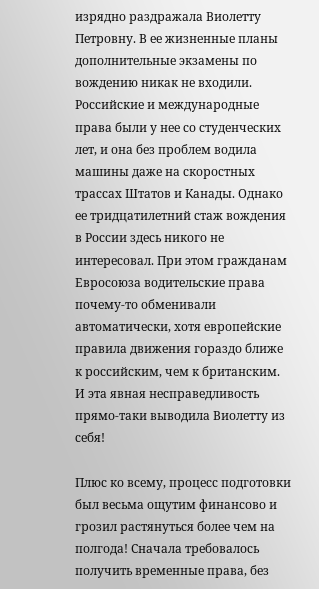изрядно раздражала Виолетту Петровну. В ее жизненные планы дополнительные экзамены по вождению никак не входили. Российские и международные права были у нее со студенческих лет, и она без проблем водила машины даже на скоростных трассах Штатов и Канады. Однако ее тридцатилетний стаж вождения в России здесь никого не интересовал. При этом гражданам Евросоюза водительские права почему-то обменивали автоматически, хотя европейские правила движения гораздо ближе к российским, чем к британским. И эта явная несправедливость прямо-таки выводила Виолетту из себя!

Плюс ко всему, процесс подготовки был весьма ощутим финансово и грозил растянуться более чем на полгода! Сначала требовалось получить временные права, без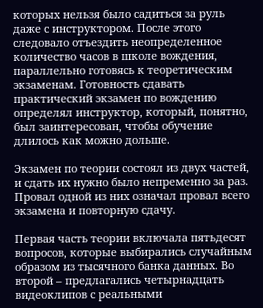которых нельзя было садиться за руль даже с инструктором. После этого следовало отъездить неопределенное количество часов в школе вождения, параллельно готовясь к теоретическим экзаменам. Готовность сдавать практический экзамен по вождению определял инструктор, который, понятно, был заинтересован, чтобы обучение длилось как можно дольше.

Экзамен по теории состоял из двух частей, и сдать их нужно было непременно за раз. Провал одной из них означал провал всего экзамена и повторную сдачу.

Первая часть теории включала пятьдесят вопросов, которые выбирались случайным образом из тысячного банка данных. Во второй – предлагались четырнадцать видеоклипов с реальными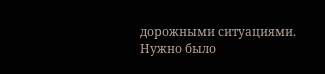дорожными ситуациями. Нужно было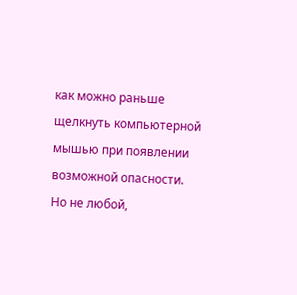как можно раньше щелкнуть компьютерной мышью при появлении возможной опасности. Но не любой,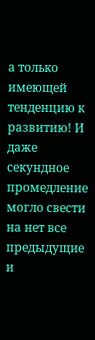а только имеющей тенденцию к развитию! И даже секундное промедление могло свести на нет все предыдущие и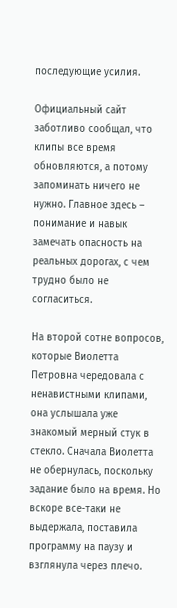последующие усилия.

Официальный сайт заботливо сообщал, что клипы все время обновляются, а потому запоминать ничего не нужно. Главное здесь – понимание и навык замечать опасность на реальных дорогах, с чем трудно было не согласиться.

На второй сотне вопросов, которые Виолетта Петровна чередовала с ненавистными клипами, она услышала уже знакомый мерный стук в стекло. Сначала Виолетта не обернулась, поскольку задание было на время. Но вскоре все-таки не выдержала, поставила программу на паузу и взглянула через плечо.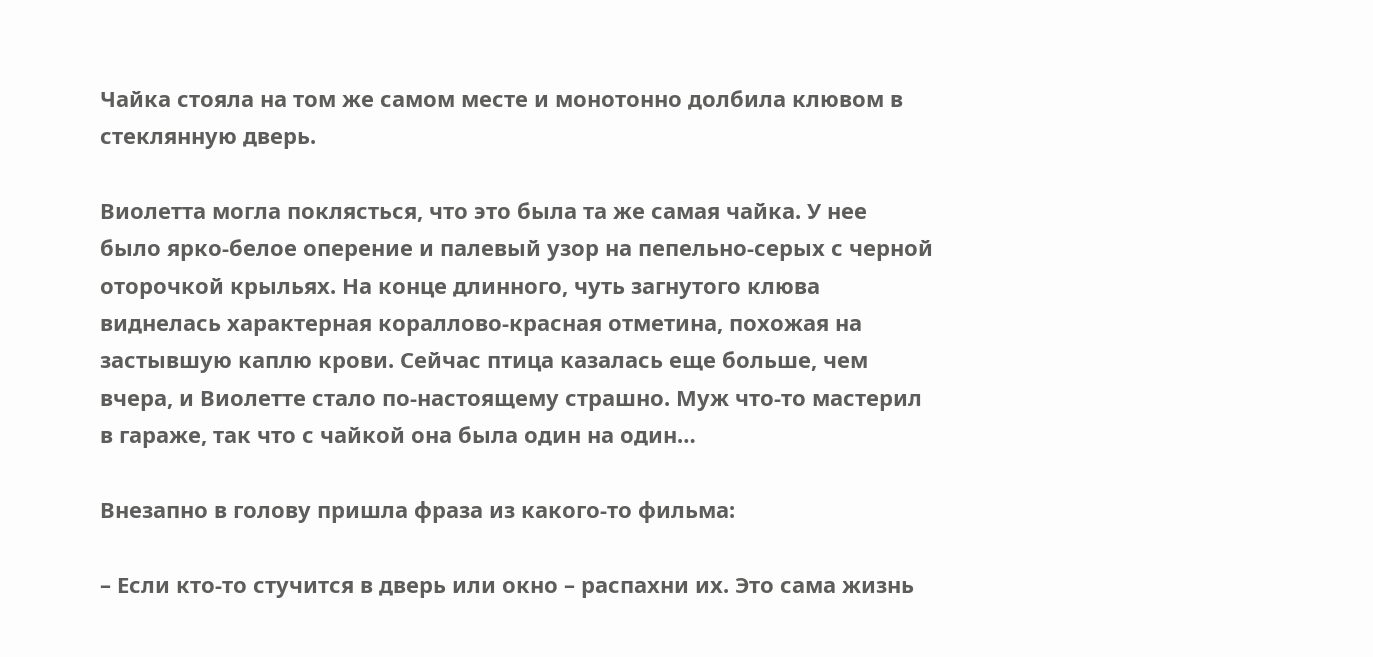Чайка стояла на том же самом месте и монотонно долбила клювом в стеклянную дверь.

Виолетта могла поклясться, что это была та же самая чайка. У нее было ярко-белое оперение и палевый узор на пепельно-серых с черной оторочкой крыльях. На конце длинного, чуть загнутого клюва виднелась характерная кораллово-красная отметина, похожая на застывшую каплю крови. Сейчас птица казалась еще больше, чем вчера, и Виолетте стало по-настоящему страшно. Муж что-то мастерил в гараже, так что с чайкой она была один на один…

Внезапно в голову пришла фраза из какого-то фильма:

– Если кто-то стучится в дверь или окно – распахни их. Это сама жизнь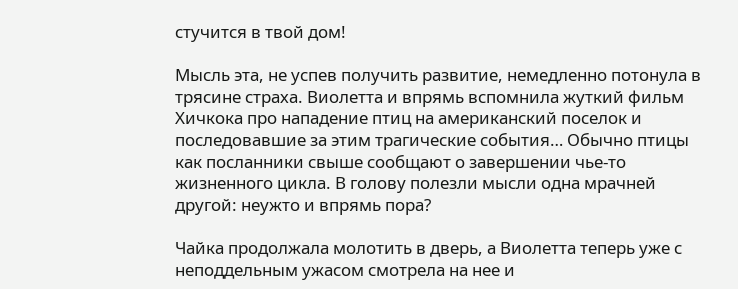стучится в твой дом!

Мысль эта, не успев получить развитие, немедленно потонула в трясине страха. Виолетта и впрямь вспомнила жуткий фильм Хичкока про нападение птиц на американский поселок и последовавшие за этим трагические события… Обычно птицы как посланники свыше сообщают о завершении чье-то жизненного цикла. В голову полезли мысли одна мрачней другой: неужто и впрямь пора?

Чайка продолжала молотить в дверь, а Виолетта теперь уже с неподдельным ужасом смотрела на нее и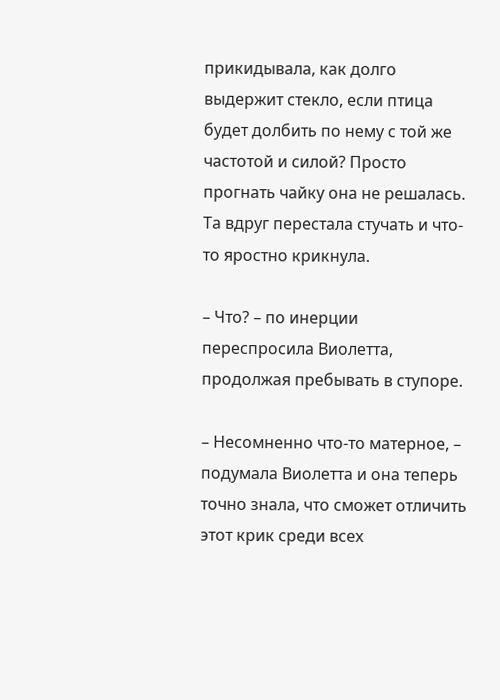прикидывала, как долго выдержит стекло, если птица будет долбить по нему с той же частотой и силой? Просто прогнать чайку она не решалась. Та вдруг перестала стучать и что-то яростно крикнула.

– Что? – по инерции переспросила Виолетта, продолжая пребывать в ступоре.

– Несомненно что-то матерное, – подумала Виолетта и она теперь точно знала, что сможет отличить этот крик среди всех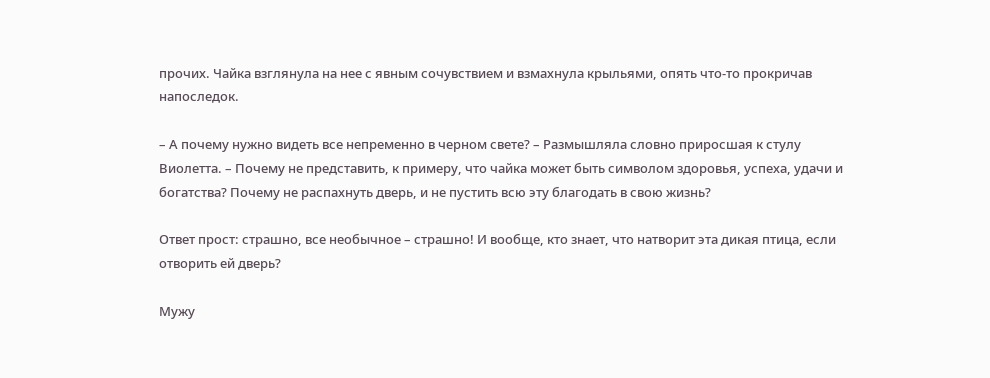прочих. Чайка взглянула на нее с явным сочувствием и взмахнула крыльями, опять что-то прокричав напоследок.

– А почему нужно видеть все непременно в черном свете? – Размышляла словно приросшая к стулу Виолетта. – Почему не представить, к примеру, что чайка может быть символом здоровья, успеха, удачи и богатства? Почему не распахнуть дверь, и не пустить всю эту благодать в свою жизнь?

Ответ прост: страшно, все необычное – страшно! И вообще, кто знает, что натворит эта дикая птица, если отворить ей дверь?

Мужу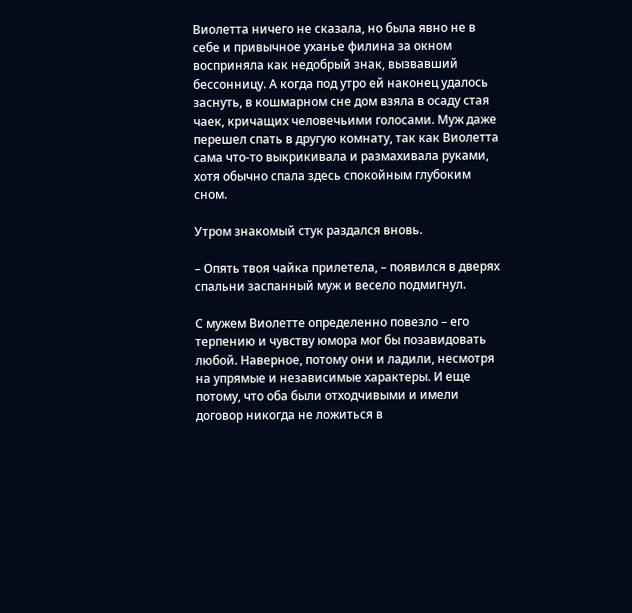Виолетта ничего не сказала, но была явно не в себе и привычное уханье филина за окном восприняла как недобрый знак, вызвавший бессонницу. А когда под утро ей наконец удалось заснуть, в кошмарном сне дом взяла в осаду стая чаек, кричащих человечьими голосами. Муж даже перешел спать в другую комнату, так как Виолетта сама что-то выкрикивала и размахивала руками, хотя обычно спала здесь спокойным глубоким сном.

Утром знакомый стук раздался вновь.

– Опять твоя чайка прилетела, – появился в дверях спальни заспанный муж и весело подмигнул.

С мужем Виолетте определенно повезло – его терпению и чувству юмора мог бы позавидовать любой. Наверное, потому они и ладили, несмотря на упрямые и независимые характеры. И еще потому, что оба были отходчивыми и имели договор никогда не ложиться в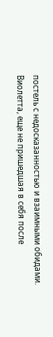постель с недосказанностью и взаимными обидами. Виолетта, еще не пришедшая в себя после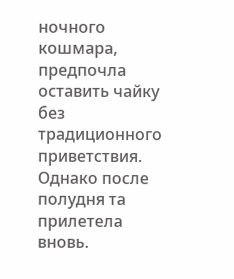ночного кошмара, предпочла оставить чайку без традиционного приветствия. Однако после полудня та прилетела вновь.